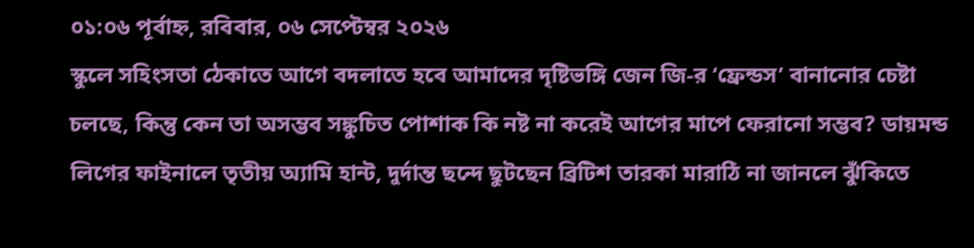০১:০৬ পূর্বাহ্ন, রবিবার, ০৬ সেপ্টেম্বর ২০২৬
স্কুলে সহিংসতা ঠেকাতে আগে বদলাতে হবে আমাদের দৃষ্টিভঙ্গি জেন জি-র ‘ফ্রেন্ডস’ বানানোর চেষ্টা চলছে, কিন্তু কেন তা অসম্ভব সঙ্কুচিত পোশাক কি নষ্ট না করেই আগের মাপে ফেরানো সম্ভব? ডায়মন্ড লিগের ফাইনালে তৃতীয় অ্যামি হান্ট, দুর্দান্ত ছন্দে ছুটছেন ব্রিটিশ তারকা মারাঠি না জানলে ঝুঁকিতে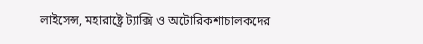লাইসেন্স, মহারাষ্ট্রে ট্যাক্সি ও অটোরিকশাচালকদের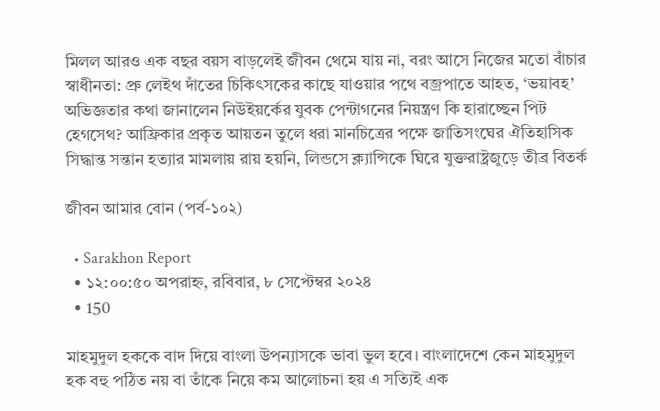মিলল আরও এক বছর বয়স বাড়লেই জীবন থেমে যায় না, বরং আসে নিজের মতো বাঁচার স্বাধীনতা: প্রু লেইথ দাঁতের চিকিৎসকের কাছে যাওয়ার পথে বজ্রপাতে আহত, ‘ভয়াবহ’ অভিজ্ঞতার কথা জানালেন নিউইয়র্কের যুবক পেন্টাগনের নিয়ন্ত্রণ কি হারাচ্ছেন পিট হেগসেথ? আফ্রিকার প্রকৃত আয়তন তুলে ধরা মানচিত্রের পক্ষে জাতিসংঘের ঐতিহাসিক সিদ্ধান্ত সন্তান হত্যার মামলায় রায় হয়নি, লিন্ডসে ক্ল্যান্সিকে ঘিরে যুক্তরাষ্ট্রজুড়ে তীব্র বিতর্ক

জীবন আমার বোন (পর্ব-১০২)

  • Sarakhon Report
  • ১২:০০:৫০ অপরাহ্ন, রবিবার, ৮ সেপ্টেম্বর ২০২৪
  • 150

মাহমুদুল হককে বাদ দিয়ে বাংলা উপন্যাসকে ভাবা ভুল হবে। বাংলাদেশে কেন মাহমুদুল হক বহু পঠিত নয় বা তাঁকে নিয়ে কম আলোচনা হয় এ সত্যিই এক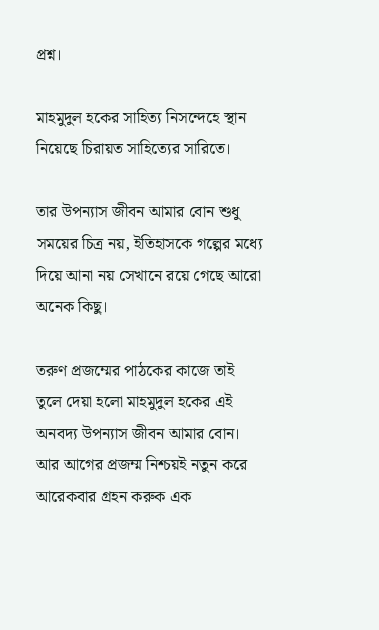প্রশ্ন।

মাহমুদুল হকের সাহিত্য নিসন্দেহে স্থান নিয়েছে চিরায়ত সাহিত্যের সারিতে।

তার উপন্যাস জীবন আমার বোন শুধু সময়ের চিত্র নয়, ইতিহাসকে গল্পের মধ্যে দিয়ে আনা নয় সেখানে রয়ে গেছে আরো অনেক কিছু।

তরুণ প্রজম্মের পাঠকের কাজে তাই তুলে দেয়া হলো মাহমুদুল হকের এই অনবদ্য উপন্যাস জীবন আমার বোন। আর আগের প্রজম্ম নিশ্চয়ই নতুন করে আরেকবার গ্রহন করুক এক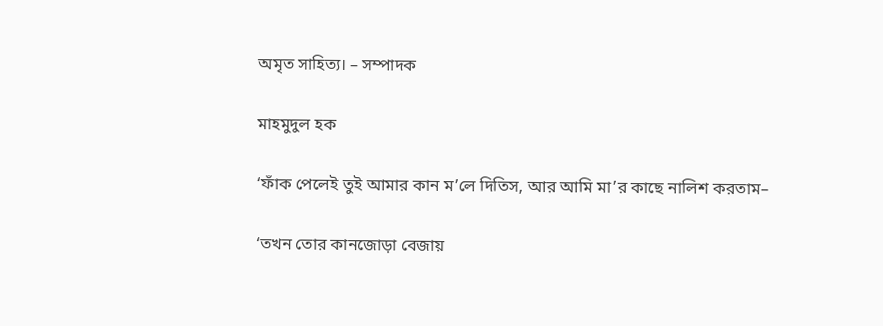অমৃত সাহিত্য। – সম্পাদক

মাহমুদুল হক

‘ফাঁক পেলেই তুই আমার কান ম’লে দিতিস, আর আমি মা’র কাছে নালিশ করতাম–

‘তখন তোর কানজোড়া বেজায়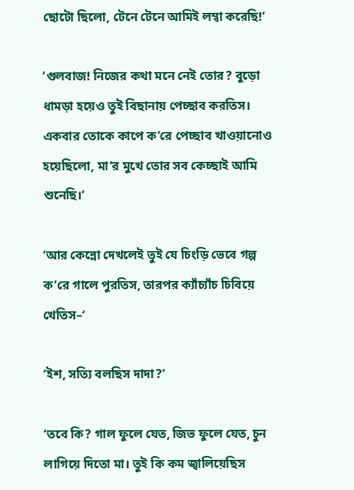ছোটো ছিলো, টেনে টেনে আমিই লম্বা করেছি!’

‘গুলবাজ! নিজের কথা মনে নেই তোর? বুড়ো ধামড়া হয়েও তুই বিছানায় পেচ্ছাব করতিস। একবার তোকে কাপে ক’রে পেচ্ছাব খাওয়ানোও হয়েছিলো, মা’র মুখে তোর সব কেচ্ছাই আমি শুনেছি।’

‘আর কেন্নো দেখলেই তুই যে চিংড়ি ভেবে গল্প ক’রে গালে পুরতিস, তারপর ক্যাঁচ্যাঁচ চিবিয়ে খেতিস–‘

‘ইশ, সত্যি বলছিস দাদা?’

‘তবে কি? গাল ফুলে যেত, জিভ ফুলে যেত, চুন লাগিয়ে দিতো মা। তুই কি কম জ্বালিয়েছিস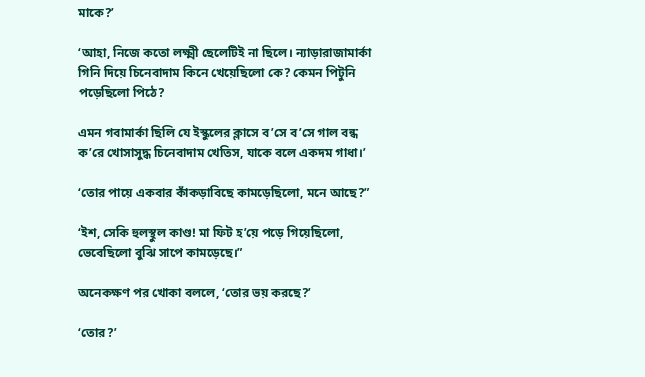মাকে?’

‘আহা, নিজে কতো লক্ষ্মী ছেলেটিই না ছিলে। ন্যাড়ারাজামার্কা গিনি দিয়ে চিনেবাদাম কিনে খেয়েছিলো কে? কেমন পিটুনি পড়েছিলো পিঠে?

এমন গবামার্কা ছিলি যে ইস্কুলের ক্লাসে ব’সে ব’সে গাল বন্ধ ক’রে খোসাসুদ্ধ চিনেবাদাম খেতিস, যাকে বলে একদম গাধা।’

‘তোর পায়ে একবার কাঁকড়াবিছে কামড়েছিলো, মনে আছে?”

‘ইশ, সেকি হুলস্থুল কাণ্ড! মা ফিট হ’য়ে পড়ে গিয়েছিলো, ভেবেছিলো বুঝি সাপে কামড়েছে।”

অনেকক্ষণ পর খোকা বললে, ‘তোর ভয় করছে?’

‘তোর?’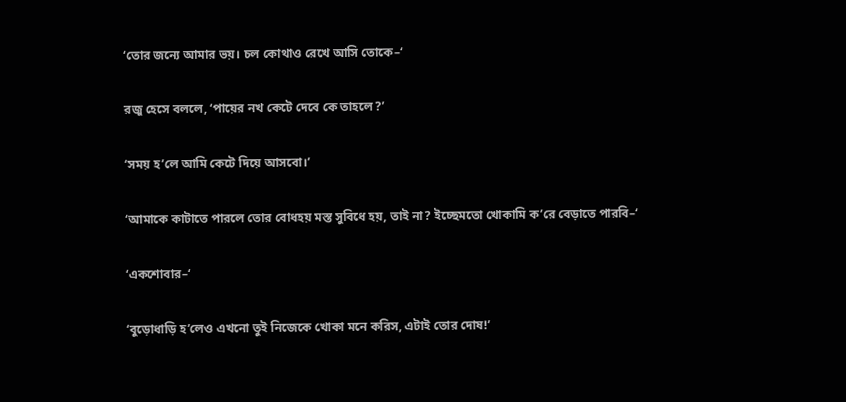‘তোর জন্যে আমার ভয়। চল কোথাও রেখে আসি তোকে–‘

রজু হেসে বললে, ‘পায়ের নখ কেটে দেবে কে তাহলে?’

‘সময় হ’লে আমি কেটে দিয়ে আসবো।’

‘আমাকে কাটাতে পারলে তোর বোধহয় মস্ত সুবিধে হয়, তাই না? ইচ্ছেমতো খোকামি ক’রে বেড়াতে পারবি–‘

‘একশোবার–‘

‘বুড়োধাড়ি হ’লেও এখনো তুই নিজেকে খোকা মনে করিস, এটাই তোর দোষ!’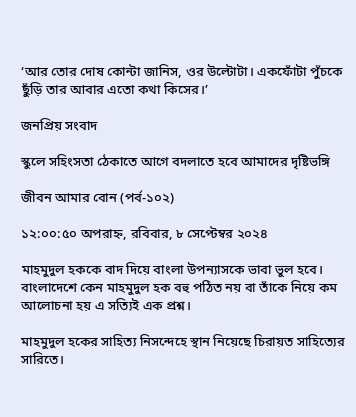‘আর তোর দোষ কোন্টা জানিস, ওর উল্টোটা। একফোঁটা পুঁচকে ছুঁড়ি তার আবার এতো কথা কিসের।’

জনপ্রিয় সংবাদ

স্কুলে সহিংসতা ঠেকাতে আগে বদলাতে হবে আমাদের দৃষ্টিভঙ্গি

জীবন আমার বোন (পর্ব-১০২)

১২:০০:৫০ অপরাহ্ন, রবিবার, ৮ সেপ্টেম্বর ২০২৪

মাহমুদুল হককে বাদ দিয়ে বাংলা উপন্যাসকে ভাবা ভুল হবে। বাংলাদেশে কেন মাহমুদুল হক বহু পঠিত নয় বা তাঁকে নিয়ে কম আলোচনা হয় এ সত্যিই এক প্রশ্ন।

মাহমুদুল হকের সাহিত্য নিসন্দেহে স্থান নিয়েছে চিরায়ত সাহিত্যের সারিতে।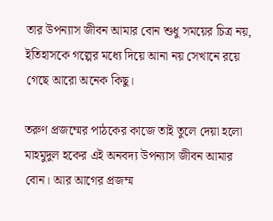তার উপন্যাস জীবন আমার বোন শুধু সময়ের চিত্র নয়, ইতিহাসকে গল্পের মধ্যে দিয়ে আনা নয় সেখানে রয়ে গেছে আরো অনেক কিছু।

তরুণ প্রজম্মের পাঠকের কাজে তাই তুলে দেয়া হলো মাহমুদুল হকের এই অনবদ্য উপন্যাস জীবন আমার বোন। আর আগের প্রজম্ম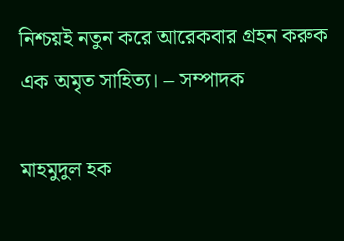নিশ্চয়ই নতুন করে আরেকবার গ্রহন করুক এক অমৃত সাহিত্য। – সম্পাদক

মাহমুদুল হক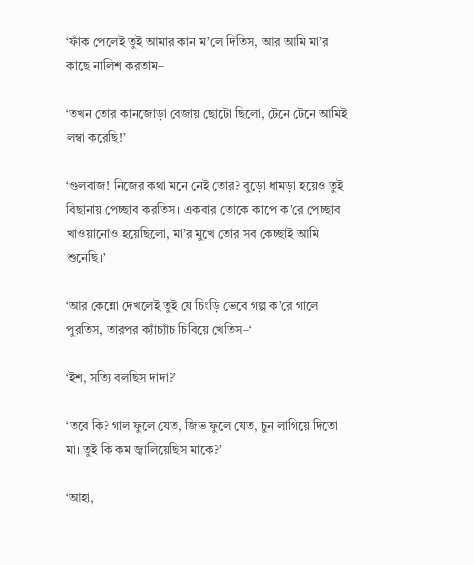‘ফাঁক পেলেই তুই আমার কান ম’লে দিতিস, আর আমি মা’র কাছে নালিশ করতাম–

‘তখন তোর কানজোড়া বেজায় ছোটো ছিলো, টেনে টেনে আমিই লম্বা করেছি!’

‘গুলবাজ! নিজের কথা মনে নেই তোর? বুড়ো ধামড়া হয়েও তুই বিছানায় পেচ্ছাব করতিস। একবার তোকে কাপে ক’রে পেচ্ছাব খাওয়ানোও হয়েছিলো, মা’র মুখে তোর সব কেচ্ছাই আমি শুনেছি।’

‘আর কেন্নো দেখলেই তুই যে চিংড়ি ভেবে গল্প ক’রে গালে পুরতিস, তারপর ক্যাঁচ্যাঁচ চিবিয়ে খেতিস–‘

‘ইশ, সত্যি বলছিস দাদা?’

‘তবে কি? গাল ফুলে যেত, জিভ ফুলে যেত, চুন লাগিয়ে দিতো মা। তুই কি কম জ্বালিয়েছিস মাকে?’

‘আহা,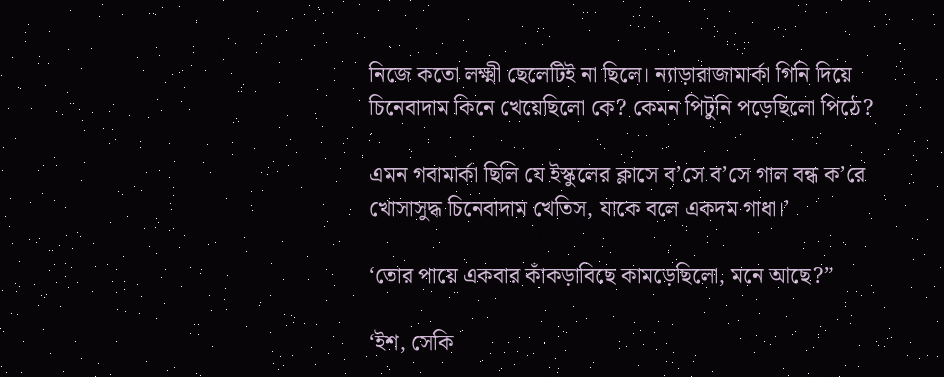নিজে কতো লক্ষ্মী ছেলেটিই না ছিলে। ন্যাড়ারাজামার্কা গিনি দিয়ে চিনেবাদাম কিনে খেয়েছিলো কে? কেমন পিটুনি পড়েছিলো পিঠে?

এমন গবামার্কা ছিলি যে ইস্কুলের ক্লাসে ব’সে ব’সে গাল বন্ধ ক’রে খোসাসুদ্ধ চিনেবাদাম খেতিস, যাকে বলে একদম গাধা।’

‘তোর পায়ে একবার কাঁকড়াবিছে কামড়েছিলো, মনে আছে?”

‘ইশ, সেকি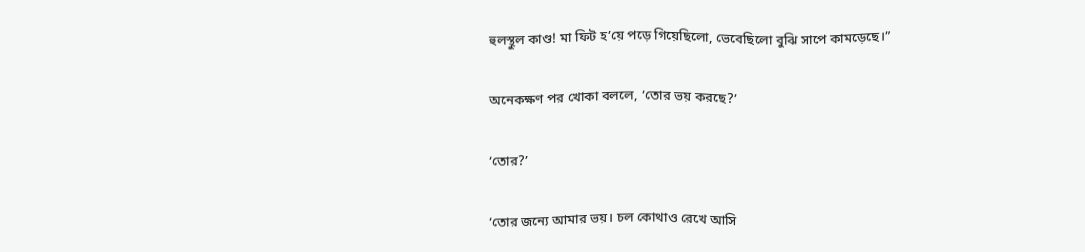হুলস্থুল কাণ্ড! মা ফিট হ’য়ে পড়ে গিয়েছিলো, ভেবেছিলো বুঝি সাপে কামড়েছে।”

অনেকক্ষণ পর খোকা বললে, ‘তোর ভয় করছে?’

‘তোর?’

‘তোর জন্যে আমার ভয়। চল কোথাও রেখে আসি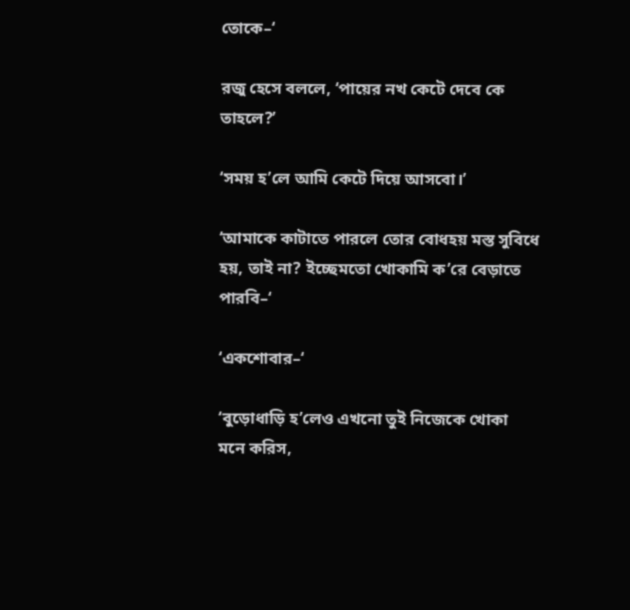তোকে–‘

রজু হেসে বললে, ‘পায়ের নখ কেটে দেবে কে তাহলে?’

‘সময় হ’লে আমি কেটে দিয়ে আসবো।’

‘আমাকে কাটাতে পারলে তোর বোধহয় মস্ত সুবিধে হয়, তাই না? ইচ্ছেমতো খোকামি ক’রে বেড়াতে পারবি–‘

‘একশোবার–‘

‘বুড়োধাড়ি হ’লেও এখনো তুই নিজেকে খোকা মনে করিস,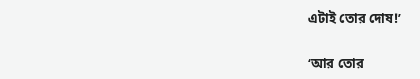এটাই তোর দোষ!’

‘আর তোর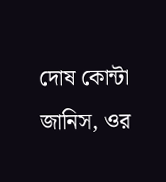দোষ কোন্টা জানিস, ওর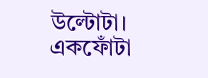উল্টোটা। একফোঁটা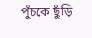পুঁচকে ছুঁড়ি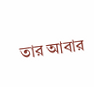তার আবার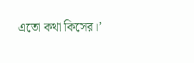এতো কথা কিসের।’